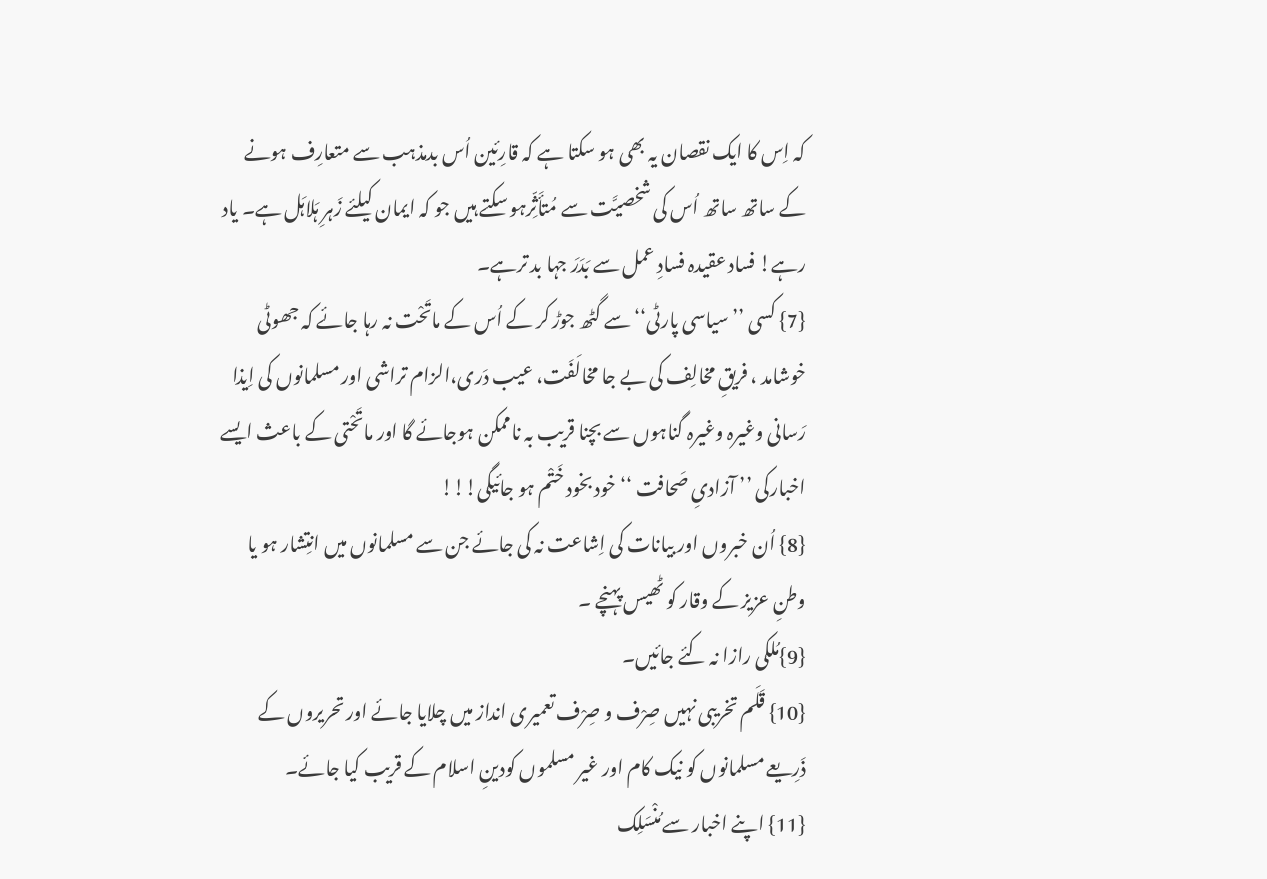کہ اِس کا ایک نقصان یہ بھی ہو سکتا ہے کہ قارِئین اُس بدمذہب سے متعارِف ہونے کے ساتھ ساتھ اُس کی شخصیَّت سے مُتأَثِّرہو سکتے ہیں جو کہ ایمان کیلئے زَہرِ ہَلاہَل ہے۔ یاد رہے! فساد عقیدہ فسادِ عمل سے بَدَرَ جہا بد ترہے۔
{7} کسی ’’ سیاسی پارٹی‘‘ سے گٹھ جوڑ کر کے اُس کے ماتَحْت نہ رہا جائے کہ جھوٹی خوشامد ، فریقِ مخالِف کی بے جا مخالَفَت، عیب دَری،الزام تراشی اور مسلمانوں کی اِیذا رَسانی وغیرہ وغیرہ گناہوں سے بچنا قریب بہ ناممکن ہوجائے گا اور ماتَحْتی کے باعث ایسے اخبارکی ’’ آزادیِ صَحافت ‘‘ خود بخود خَتْم ہو جائیگی!!!
{8} اُن خبروں اور بیانات کی اِشاعت نہ کی جائے جن سے مسلمانوں میں انتِشار ہو یا وطنِ عزیز کے وقار کو ٹھیس پہنچے ۔
{9}مُلکی رازا نہ کئے جائیں۔
{10} قَلَم تخریبی نہیں صِرْف و صِرْف تعمیری انداز میں چلایا جائے اور تحریروں کے ذَرِیعے مسلمانوں کو نیک کام اور غیر مسلموں کودینِ اسلام کے قریب کیا جائے۔
{11} اپنے اخبار سے مُنْسَلِک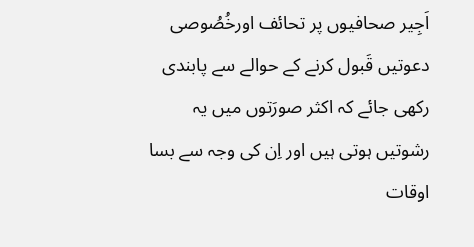اَجِیر صحافیوں پر تحائف اورخُصُوصی دعوتیں قَبول کرنے کے حوالے سے پابندی رکھی جائے کہ اکثر صورَتوں میں یہ رشوتیں ہوتی ہیں اور اِن کی وجہ سے بسا اوقات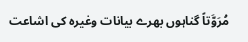مُرَوَّتاً گناہوں بھرے بیانات وغیرہ کی اشاعت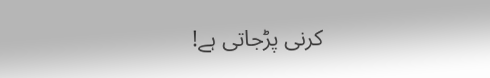کرنی پڑجاتی ہے!